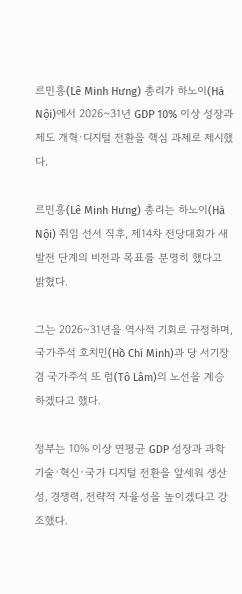르민흥(Lê Minh Hưng) 총리가 하노이(Hà Nội)에서 2026~31년 GDP 10% 이상 성장과 제도 개혁·디지털 전환을 핵심 과제로 제시했다.

르민흥(Lê Minh Hưng) 총리는 하노이(Hà Nội) 취임 선서 직후, 제14차 전당대회가 새 발전 단계의 비전과 목표를 분명히 했다고 밝혔다.

그는 2026~31년을 역사적 기회로 규정하며, 국가주석 호치민(Hồ Chí Minh)과 당 서기장 겸 국가주석 또 럼(Tô Lâm)의 노선을 계승하겠다고 했다.

정부는 10% 이상 연평균 GDP 성장과 과학기술·혁신·국가 디지털 전환을 앞세워 생산성, 경쟁력, 전략적 자율성을 높이겠다고 강조했다.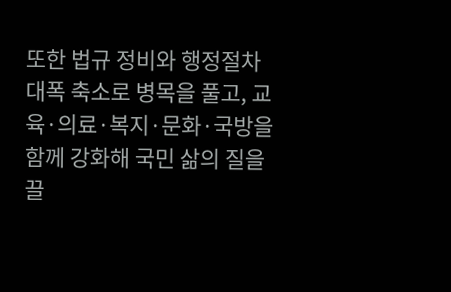또한 법규 정비와 행정절차 대폭 축소로 병목을 풀고, 교육·의료·복지·문화·국방을 함께 강화해 국민 삶의 질을 끌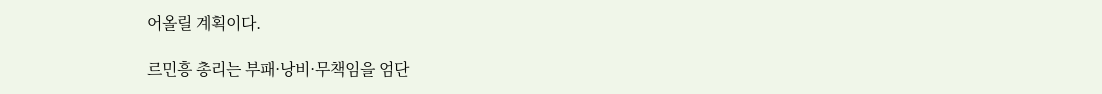어올릴 계획이다.

르민흥 총리는 부패·낭비·무책임을 엄단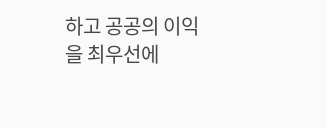하고 공공의 이익을 최우선에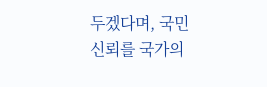두겠다며, 국민 신뢰를 국가의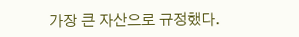가장 큰 자산으로 규정했다.